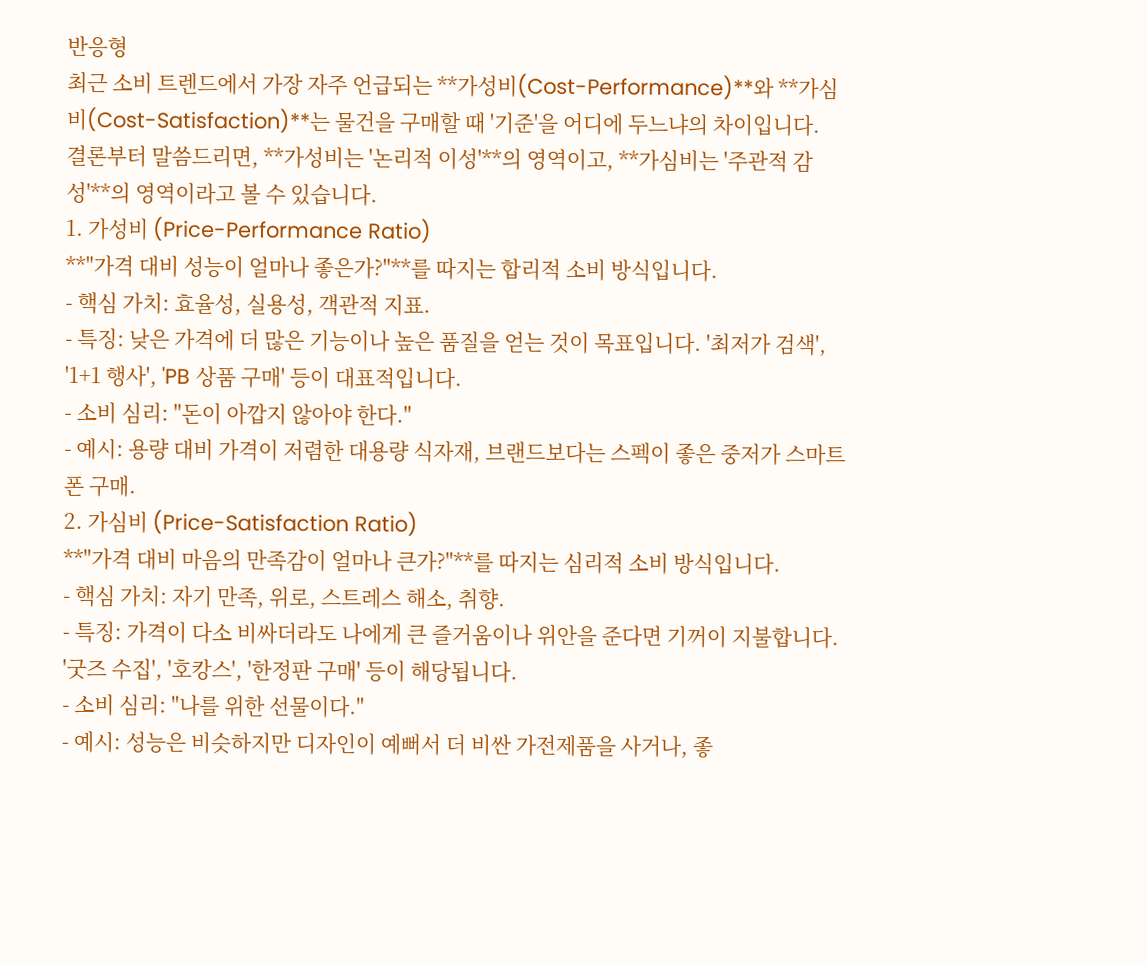반응형
최근 소비 트렌드에서 가장 자주 언급되는 **가성비(Cost-Performance)**와 **가심비(Cost-Satisfaction)**는 물건을 구매할 때 '기준'을 어디에 두느냐의 차이입니다.
결론부터 말씀드리면, **가성비는 '논리적 이성'**의 영역이고, **가심비는 '주관적 감성'**의 영역이라고 볼 수 있습니다.
1. 가성비 (Price-Performance Ratio)
**"가격 대비 성능이 얼마나 좋은가?"**를 따지는 합리적 소비 방식입니다.
- 핵심 가치: 효율성, 실용성, 객관적 지표.
- 특징: 낮은 가격에 더 많은 기능이나 높은 품질을 얻는 것이 목표입니다. '최저가 검색', '1+1 행사', 'PB 상품 구매' 등이 대표적입니다.
- 소비 심리: "돈이 아깝지 않아야 한다."
- 예시: 용량 대비 가격이 저렴한 대용량 식자재, 브랜드보다는 스펙이 좋은 중저가 스마트폰 구매.
2. 가심비 (Price-Satisfaction Ratio)
**"가격 대비 마음의 만족감이 얼마나 큰가?"**를 따지는 심리적 소비 방식입니다.
- 핵심 가치: 자기 만족, 위로, 스트레스 해소, 취향.
- 특징: 가격이 다소 비싸더라도 나에게 큰 즐거움이나 위안을 준다면 기꺼이 지불합니다. '굿즈 수집', '호캉스', '한정판 구매' 등이 해당됩니다.
- 소비 심리: "나를 위한 선물이다."
- 예시: 성능은 비슷하지만 디자인이 예뻐서 더 비싼 가전제품을 사거나, 좋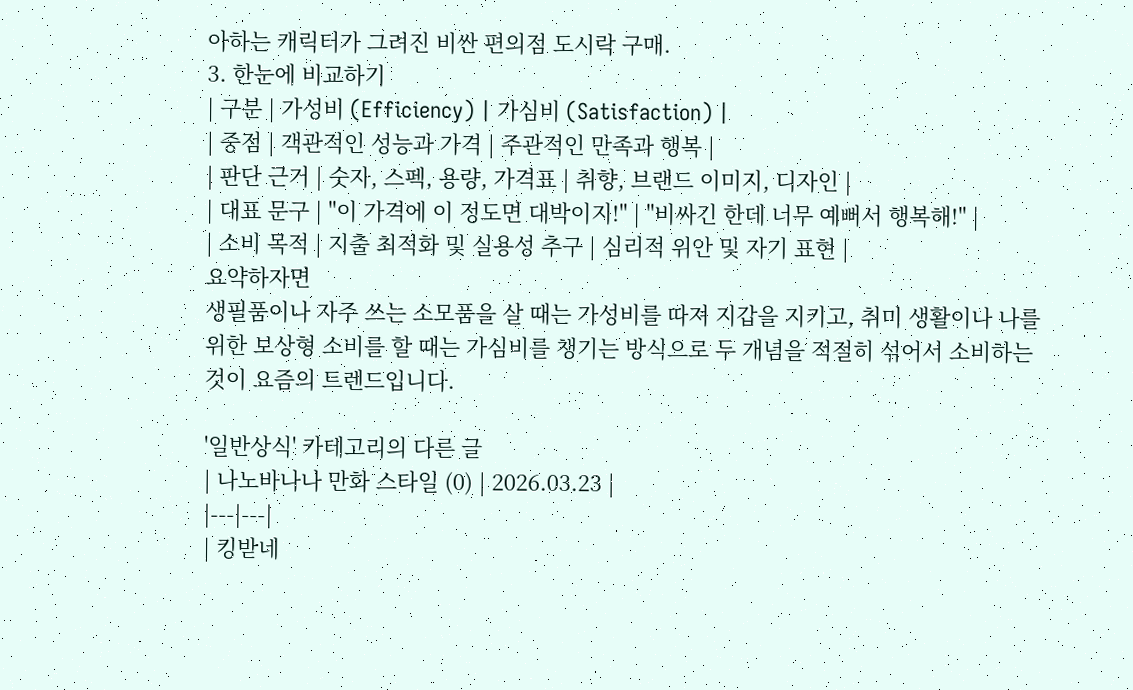아하는 캐릭터가 그려진 비싼 편의점 도시락 구매.
3. 한눈에 비교하기
| 구분 | 가성비 (Efficiency) | 가심비 (Satisfaction) |
| 중점 | 객관적인 성능과 가격 | 주관적인 만족과 행복 |
| 판단 근거 | 숫자, 스펙, 용량, 가격표 | 취향, 브랜드 이미지, 디자인 |
| 대표 문구 | "이 가격에 이 정도면 대박이지!" | "비싸긴 한데 너무 예뻐서 행복해!" |
| 소비 목적 | 지출 최적화 및 실용성 추구 | 심리적 위안 및 자기 표현 |
요약하자면
생필품이나 자주 쓰는 소모품을 살 때는 가성비를 따져 지갑을 지키고, 취미 생활이나 나를 위한 보상형 소비를 할 때는 가심비를 챙기는 방식으로 두 개념을 적절히 섞어서 소비하는 것이 요즘의 트렌드입니다.

'일반상식' 카테고리의 다른 글
| 나노바나나 만화 스타일 (0) | 2026.03.23 |
|---|---|
| 킹받네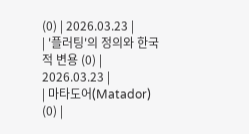(0) | 2026.03.23 |
| '플러팅'의 정의와 한국적 변용 (0) | 2026.03.23 |
| 마타도어(Matador) (0) |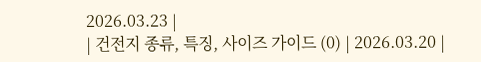2026.03.23 |
| 건전지 종류, 특징, 사이즈 가이드 (0) | 2026.03.20 |